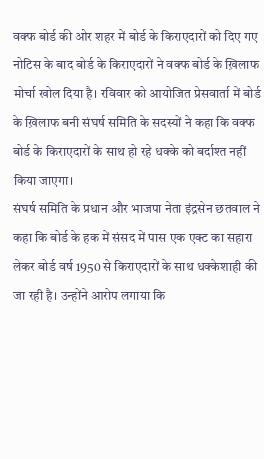वक्फ बोर्ड की ओर शहर में बोर्ड के किराएदारों को दिए गए नोटिस के बाद बोर्ड के किराएदारों ने वक्फ बोर्ड के ख़िलाफ मोर्चा खोल दिया है। रविवार को आयोजित प्रेसवार्ता में बोर्ड के ख़िलाफ बनी संघर्ष समिति के सदस्यों ने कहा कि वक्फ बोर्ड के किराएदारों के साथ हो रहे धक्के को बर्दाश्त नहीं किया जाएगा।
संघर्ष समिति के प्रधान और भाजपा नेता इंद्रसेन छतवाल ने कहा कि बोर्ड के हक में संसद में पास एक एक्ट का सहारा लेकर बोर्ड वर्ष 1950 से किराएदारों के साथ धक्केशाही की जा रही है। उन्होंने आरोप लगाया कि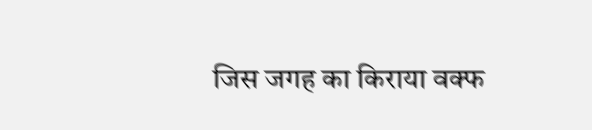जिस जगह का किराया वक्फ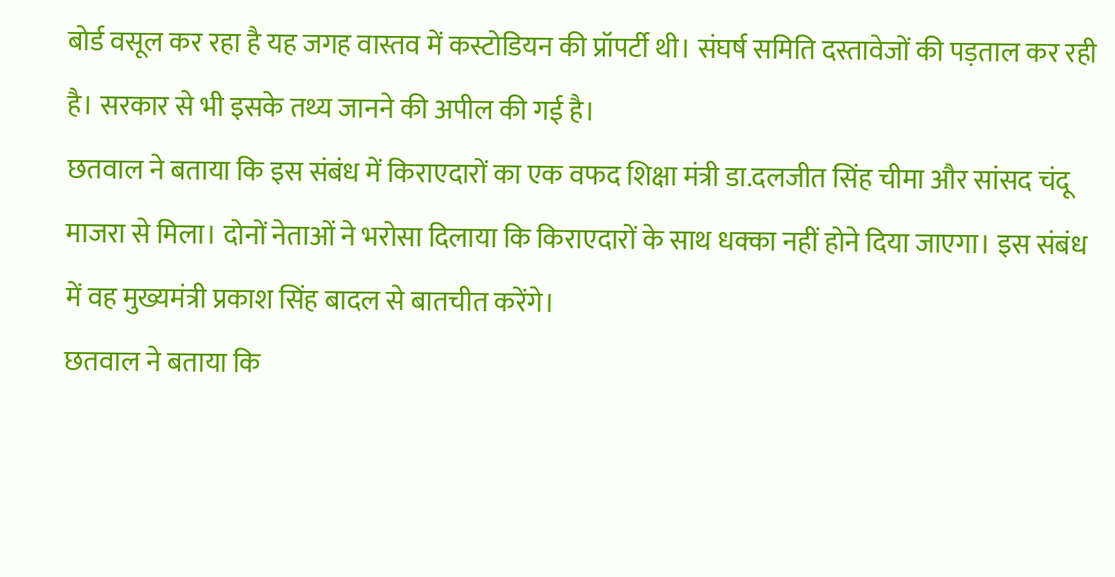बोर्ड वसूल कर रहा है यह जगह वास्तव में कस्टोडियन की प्रॉपर्टी थी। संघर्ष समिति दस्तावेजों की पड़ताल कर रही है। सरकार से भी इसके तथ्य जानने की अपील की गई है।
छतवाल ने बताया कि इस संबंध में किराएदारों का एक वफद शिक्षा मंत्री डा.दलजीत सिंह चीमा और सांसद चंदू माजरा से मिला। दोनों नेताओं ने भरोसा दिलाया कि किराएदारों के साथ धक्का नहीं होने दिया जाएगा। इस संबंध में वह मुख्यमंत्री प्रकाश सिंह बादल से बातचीत करेंगे।
छतवाल ने बताया कि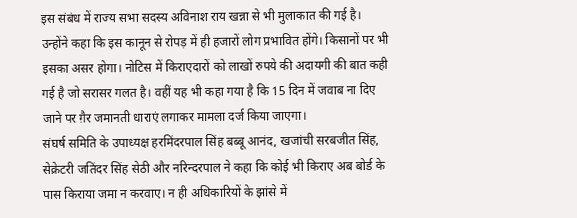इस संबंध में राज्य सभा सदस्य अविनाश राय खन्ना से भी मुलाकात की गई है। उन्होंने कहा कि इस कानून से रोपड़ में ही हजारों लोग प्रभावित होंगे। किसानों पर भी इसका असर होगा। नोटिस में किराएदारों को लाखों रुपये की अदायगी की बात कही गई है जो सरासर गलत है। वहीं यह भी कहा गया है कि 15 दिन में जवाब ना दिए जाने पर ग़ैर जमानती धाराएं लगाकर मामला दर्ज किया जाएगा।
संघर्ष समिति के उपाध्यक्ष हरमिंदरपाल सिंह बब्बू आनंद, खजांची सरबजीत सिंह, सेक्रेटरी जतिंदर सिंह सेठी और नरिन्दरपाल ने कहा कि कोई भी किराए अब बोर्ड के पास किराया जमा न करवाए। न ही अधिकारियों के झांसे में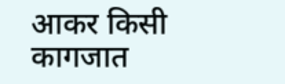आकर किसी कागजात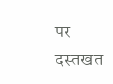पर दस्तखत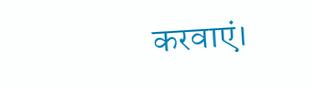करवाएं।